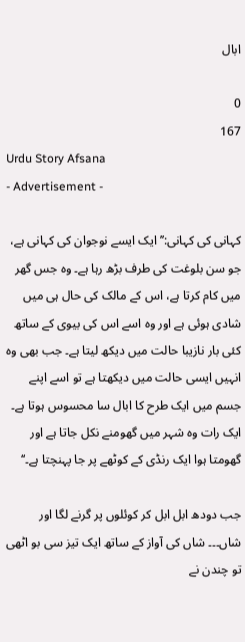ابال

0
167
Urdu Story Afsana
- Advertisement -

کہانی کی کہانی:’’ایک ایسے نوجوان کی کہانی ہے، جو سن بلوغت کی طرف بڑھ رہا ہے۔ وہ جس گھر میں کام کرتا ہے، اس کے مالک کی حال ہی میں شادی ہوئی ہے اور وہ اسے اس کی بیوی کے ساتھ کئی بار نازیبا حالت میں دیکھ لیتا ہے۔ جب بھی وہ انہیں ایسی حالت میں دیکھتا ہے تو اسے اپنے جسم میں ایک طرح کا ابال سا محسوس ہوتا ہے۔ ایک رات وہ شہر میں گھومنے نکل جاتا ہے اور گھومتا ہوا ایک رنڈی کے کوٹھے پر جا پہنچتا ہے۔‘‘

جب دودھ ابل ابل کر کوئلوں پر گرنے لگا اور شاں۔۔۔ شاں کی آواز کے ساتھ ایک تیز سی بو اٹھی تو چندن نے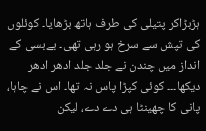ہڑبڑاکر پتیلی کی طرف ہاتھ بڑھایا۔ کوئلوں کی تپش سے سرخ ہو رہی تھی۔ بےبسی کے انداز میں چندن نے جلد جلد ادھر ادھر دیکھا۔۔۔ کوئی کپڑا پاس نہ تھا۔ اس نے چاہا، پانی کا چھینٹا ہی دے دے، لیکن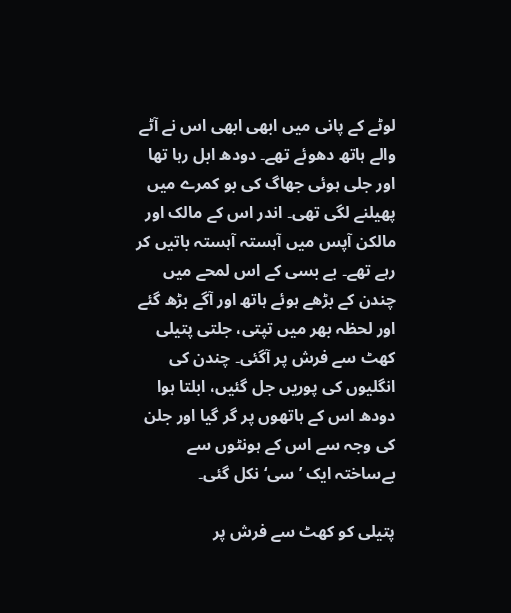لوٹے کے پانی میں ابھی ابھی اس نے آٹے والے ہاتھ دھوئے تھے۔ دودھ ابل رہا تھا اور جلی ہوئی جھاگ کی بو کمرے میں پھیلنے لگی تھی۔ اندر اس کے مالک اور مالکن آپس میں آہستہ آہستہ باتیں کر رہے تھے۔ بے بسی کے اس لمحے میں چندن کے بڑھے ہوئے ہاتھ اور آگے بڑھ گئے اور لحظہ بھر میں تپتی، جلتی پتیلی کھٹ سے فرش پر آگئی۔ چندن کی انگلیوں کی پوریں جل گئیں، ابلتا ہوا دودھ اس کے ہاتھوں پر گر گیا اور جلن کی وجہ سے اس کے ہونٹوں سے بےساختہ ایک ’سی‘ نکل گئی۔

پتیلی کو کھٹ سے فرش پر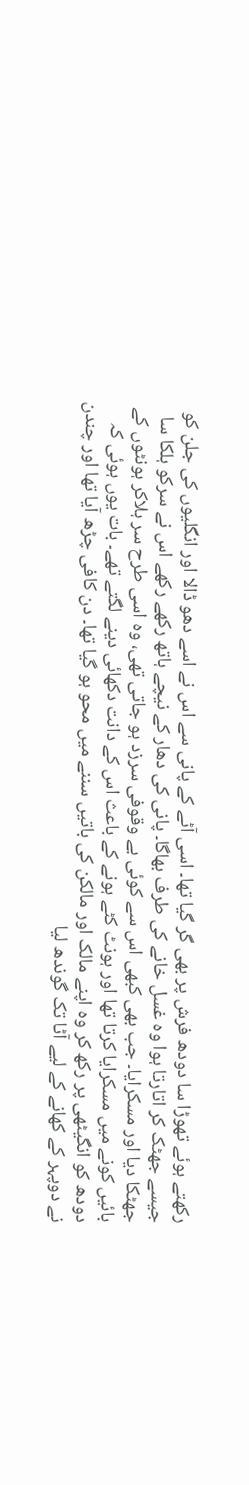رکھتے ہوئے تھوڑا سا دودھ فرش پر بھی گر گیا تھا۔ اسی آٹے کے پانی سے اس نے اسے دھو ڈالا اور انگلیوں کی جلن کو جیسے جھٹک کر اتارتا ہوا وہ غسل خانے کی طرف بھاگا۔ پانی کی دھار کے نیچے ہاتھ رکھے رکھے اس نے سرکو ہلکا سا جھٹکا دیا اور مسکرایا۔ جب بھی کبھی اس سے کوئی بے وقوفی سرزد ہو جاتی تھی، وہ اسی طرح سر ہلاکر ہونٹوں کے بائیں کونے میں مسکرایا کرتا تھا اور ہونٹ کٹے ہونے کے باعث اس کے دانت دکھائی دینے لگتے تھے۔ بات یوں ہوئی کہ دودھ کو انگیٹھی پر رکھ کر وہ اپنے مالک اور مالکن کی باتیں سننے میں محو ہو گیا تھا۔ دن کافی چڑھ آیا تھا اور چندن نے دوپہر کے کھانے کے لیے آٹا تک گوندھ لیا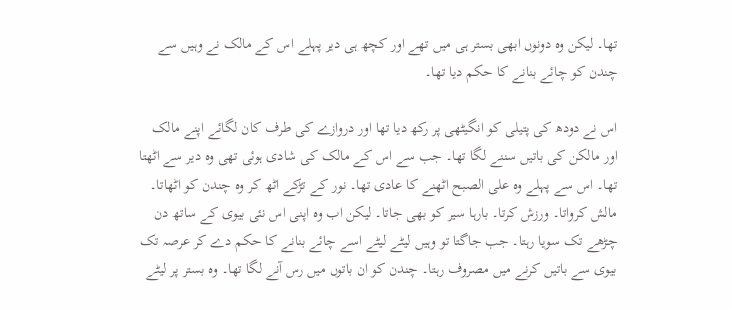تھا۔ لیکن وہ دونوں ابھی بستر ہی میں تھے اور کچھ ہی دیر پہلے اس کے مالک نے وہیں سے چندن کو چائے بنانے کا حکم دیا تھا۔

اس نے دودھ کی پتیلی کو انگیٹھی پر رکھ دیا تھا اور دروازے کی طرف کان لگائے اپنے مالک اور مالکن کی باتیں سننے لگا تھا۔ جب سے اس کے مالک کی شادی ہوئی تھی وہ دیر سے اٹھتا تھا۔ اس سے پہلے وہ علی الصبح اٹھنے کا عادی تھا۔ نور کے تڑکے اٹھ کر وہ چندن کو اٹھاتا۔ مالش کرواتا۔ ورزش کرتا۔ بارہا سیر کو بھی جاتا۔ لیکن اب وہ اپنی اس نئی بیوی کے ساتھ دن چڑھے تک سویا رہتا۔ جب جاگتا تو وہیں لیٹے لیٹے اسے چائے بنانے کا حکم دے کر عرصہ تک بیوی سے باتیں کرنے میں مصروف رہتا۔ چندن کو ان باتوں میں رس آنے لگا تھا۔ وہ بستر پر لیٹے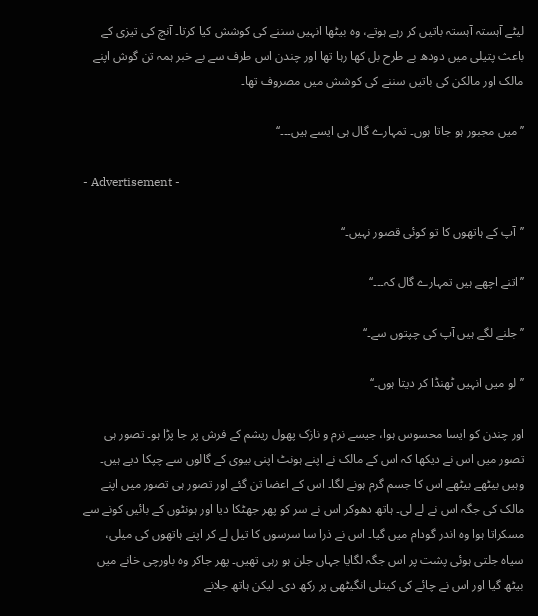لیٹے آہستہ آہستہ باتیں کر رہے ہوتے، وہ بیٹھا انہیں سننے کی کوشش کیا کرتا۔ آنچ کی تیزی کے باعث پتیلی میں دودھ بے طرح بل کھا رہا تھا اور چندن اس طرف سے بے خبر ہمہ تن گوش اپنے مالک اور مالکن کی باتیں سننے کی کوشش میں مصروف تھا۔

’’میں مجبور ہو جاتا ہوں۔ تمہارے گال ہی ایسے ہیں۔۔۔‘‘

- Advertisement -

’’آپ کے ہاتھوں کا تو کوئی قصور نہیں۔‘‘

’’اتنے اچھے ہیں تمہارے گال کہ۔۔۔‘‘

’’جلنے لگے ہیں آپ کی چپتوں سے۔‘‘

’’لو میں انہیں ٹھنڈا کر دیتا ہوں۔‘‘

اور چندن کو ایسا محسوس ہوا، جیسے نرم و نازک پھول ریشم کے فرش پر جا پڑا ہو۔ تصور ہی تصور میں اس نے دیکھا کہ اس کے مالک نے اپنے ہونٹ اپنی بیوی کے گالوں سے چپکا دیے ہیں۔ وہیں بیٹھے بیٹھے اس کا جسم گرم ہونے لگا۔ اس کے اعضا تن گئے اور تصور ہی تصور میں اپنے مالک کی جگہ اس نے لے لی۔ ہاتھ دھوکر اس نے سر کو پھر جھٹکا دیا اور ہونٹوں کے بائیں کونے سے مسکراتا ہوا وہ اندر گودام میں گیا۔ اس نے ذرا سا سرسوں کا تیل لے کر اپنے ہاتھوں کی میلی، سیاہ جلتی ہوئی پشت پر اس جگہ لگایا جہاں جلن ہو رہی تھیں۔ پھر جاکر وہ باورچی خانے میں بیٹھ گیا اور اس نے چائے کی کیتلی انگیٹھی پر رکھ دی۔ لیکن ہاتھ جلانے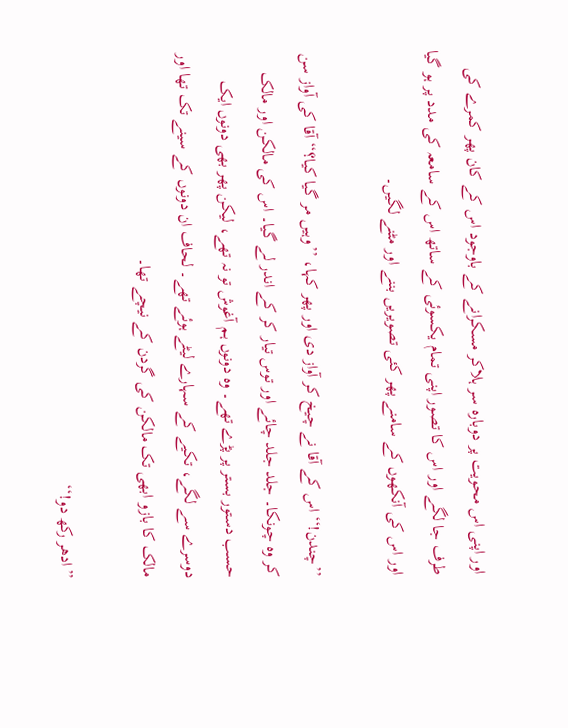اور اپنی اس محویت پر دوبارہ سر ہلاکر مسکرانے کے باوجود اس کے کان پھر کمرے کی طرف جا لگے اور اس کا تصور اپنی تمام یکسوئی کے ساتھ اس کے سامعہ کی مدد پر ہو گیا اور اس کی آنکھوں کے سامنے پھر کئی تصویریں بننے اور مٹنے لگیں۔

’’چندن!‘‘ اس کے آقا نے چیخ کر آواز دی اور پھر کہا، ’’وہیں مر گیا کیا؟‘‘ آقا کی آواز سن کر وہ چونکا۔ جلد جلد چائے اور توس تیار کر کے اندر لے گیا۔ اس کی مالکن اور مالک حسب دستور بستر پر پڑے تھے۔ وہ دونوں ہم آغوش تو نہ تھے، لیکن پھر بھی دونوں ایک دوسرے سے لگے، تکیے کے سہارے لیٹے ہوئے تھے۔ لحاف ان دونوں کے سینے تک تھا اور مالک کا بازو ابھی تک مالکن کی گردن کے نیچے تھا۔

’’ادھر رکھ دو!‘‘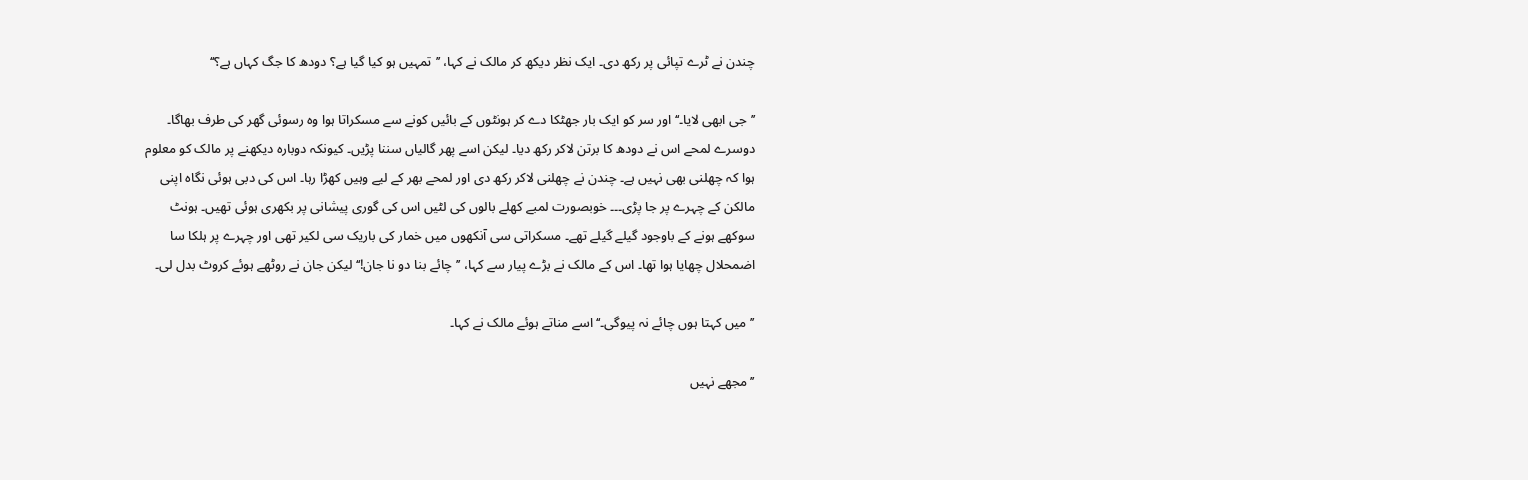چندن نے ٹرے تپائی پر رکھ دی۔ ایک نظر دیکھ کر مالک نے کہا، ’’تمہیں ہو کیا گیا ہے؟ دودھ کا جگ کہاں ہے؟‘‘

’’جی ابھی لایا۔‘‘ اور سر کو ایک بار جھٹکا دے کر ہونٹوں کے بائیں کونے سے مسکراتا ہوا وہ رسوئی گھر کی طرف بھاگا۔ دوسرے لمحے اس نے دودھ کا برتن لاکر رکھ دیا۔ لیکن اسے پھر گالیاں سننا پڑیں۔ کیونکہ دوبارہ دیکھنے پر مالک کو معلوم ہوا کہ چھلنی بھی نہیں ہے۔ چندن نے چھلنی لاکر رکھ دی اور لمحے بھر کے لیے وہیں کھڑا رہا۔ اس کی دبی ہوئی نگاہ اپنی مالکن کے چہرے پر جا پڑی۔۔۔ خوبصورت لمبے کھلے بالوں کی لٹیں اس کی گوری پیشانی پر بکھری ہوئی تھیں۔ ہونٹ سوکھے ہونے کے باوجود گیلے گیلے تھے۔ مسکراتی سی آنکھوں میں خمار کی باریک سی لکیر تھی اور چہرے پر ہلکا سا اضمحلال چھایا ہوا تھا۔ اس کے مالک نے بڑے پیار سے کہا، ’’چائے بنا دو نا جان!‘‘ لیکن جان نے روٹھے ہوئے کروٹ بدل لی۔

’’میں کہتا ہوں چائے نہ پیوگی۔‘‘ اسے مناتے ہوئے مالک نے کہا۔

’’مجھے نہیں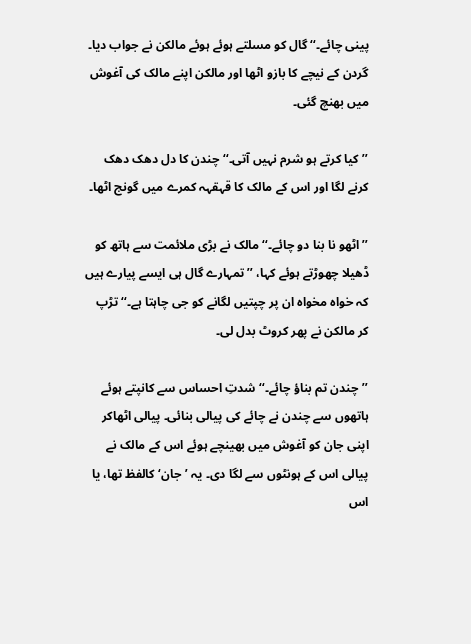پینی چائے۔‘‘ گال کو مسلتے ہوئے ہوئے مالکن نے جواب دیا۔ گردن کے نیچے کا بازو اٹھا اور مالکن اپنے مالک کی آغوش میں بھنچ گئی۔

’’کیا کرتے ہو شرم نہیں آتی۔‘‘ چندن کا دل دھک دھک کرنے لگا اور اس کے مالک کا قہقہہ کمرے میں گونج اٹھا۔

’’اٹھو نا بنا دو چائے۔‘‘ مالک نے بڑی ملائمت سے ہاتھ کو ڈھیلا چھوڑتے ہوئے کہا، ’’تمہارے گال ہی ایسے پیارے ہیں کہ خواہ مخواہ ان پر چپتیں لگانے کو جی چاہتا ہے۔‘‘ تڑپ کر مالکن نے پھر کروٹ بدل لی۔

’’چندن تم بناؤ چائے۔‘‘ شدتِ احساس سے کانپتے ہوئے ہاتھوں سے چندن نے چائے کی پیالی بنائی۔ پیالی اٹھاکر اپنی جان کو آغوش میں بھینچے ہوئے اس کے مالک نے پیالی اس کے ہونٹوں سے لگا دی۔ یہ ’جان‘ کالفظ تھا، یا اس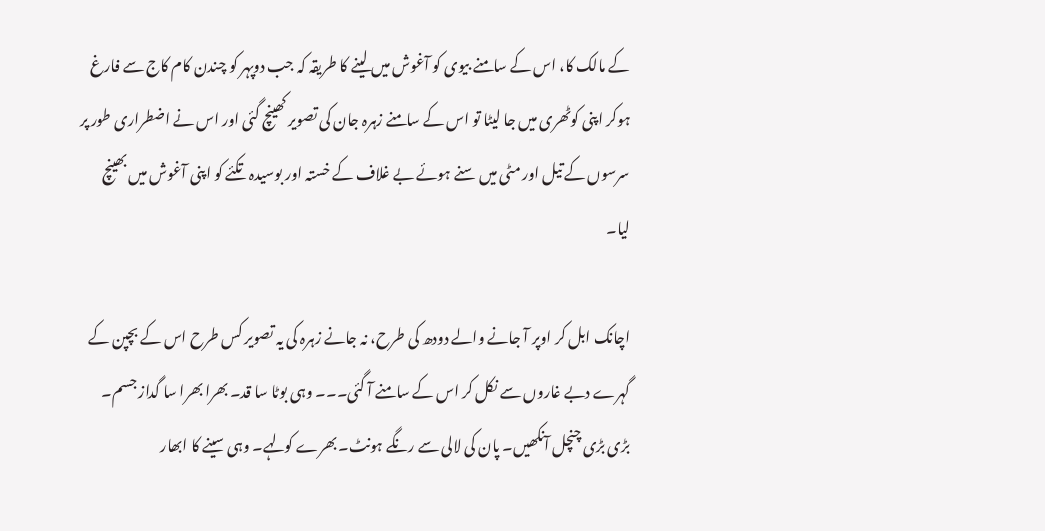کے مالک کا، اس کے سامنے بیوی کو آغوش میں لینے کا طریقہ کہ جب دوپہر کو چندن کام کاج سے فارغ ہوکر اپنی کوٹھری میں جا لیٹا تو اس کے سامنے زہرہ جان کی تصویر کھینچ گئی اور اس نے اضطراری طور پر سرسوں کے تیل اور مٹی میں سنے ہوئے بے غلاف کے خستہ اور بوسیدہ تکئے کو اپنی آغوش میں بھینچ لیا۔

اچانک ابل کر اوپر آ جانے والے دودھ کی طرح، نہ جانے زہرہ کی یہ تصویر کس طرح اس کے بچپن کے گہرے دبے غاروں سے نکل کر اس کے سامنے آ گئی۔۔۔ وہی بوٹا سا قد۔ بھرا بھرا سا گداز جسم۔ بڑی بڑی چنچل آنکھیں۔ پان کی لالی سے رنگے ہونٹ۔ بھرے کولہے۔ وہی سینے کا ابھار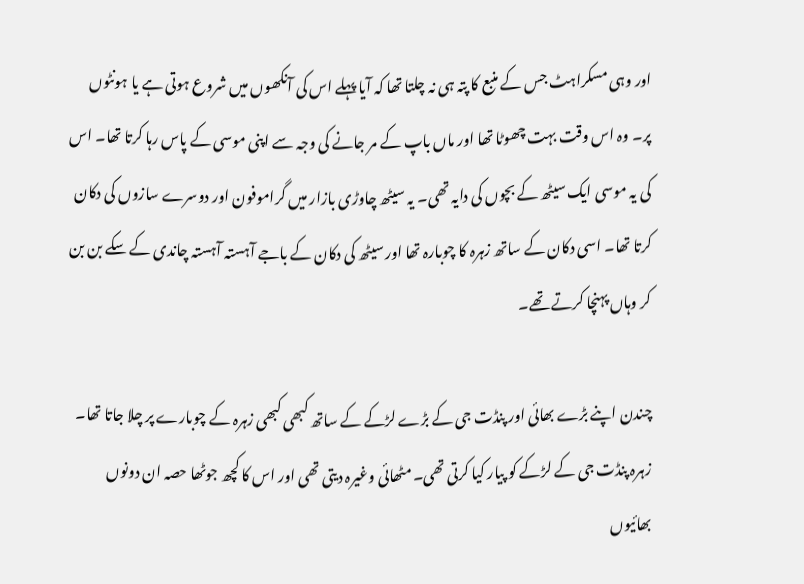اور وہی مسکراہٹ جس کے منبع کا پتہ ہی نہ چلتا تھا کہ آیا پہلے اس کی آنکھوں میں شروع ہوتی ہے یا ہونٹوں پر۔ وہ اس وقت بہت چھوٹا تھا اور ماں باپ کے مر جانے کی وجہ سے اپنی موسی کے پاس رہا کرتا تھا۔ اس کی یہ موسی ایک سیٹھ کے بچوں کی دایہ تھی۔ یہ سیٹھ چاوڑی بازار میں گراموفون اور دوسرے سازوں کی دکان کرتا تھا۔ اسی دکان کے ساتھ زہرہ کا چوبارہ تھا اور سیٹھ کی دکان کے باجے آہستہ آہستہ چاندی کے سکے بن بن کر وہاں پہنچا کرتے تھے۔

چندن اپنے بڑے بھائی اور پنڈت جی کے بڑے لڑکے کے ساتھ کبھی کبھی زہرہ کے چوبارے پر چلا جاتا تھا۔ زہرہ پنڈت جی کے لڑکے کو پیار کیا کرتی تھی۔ مٹھائی وغیرہ دیتی تھی اور اس کا کچھ جوٹھا حصہ ان دونوں بھائیوں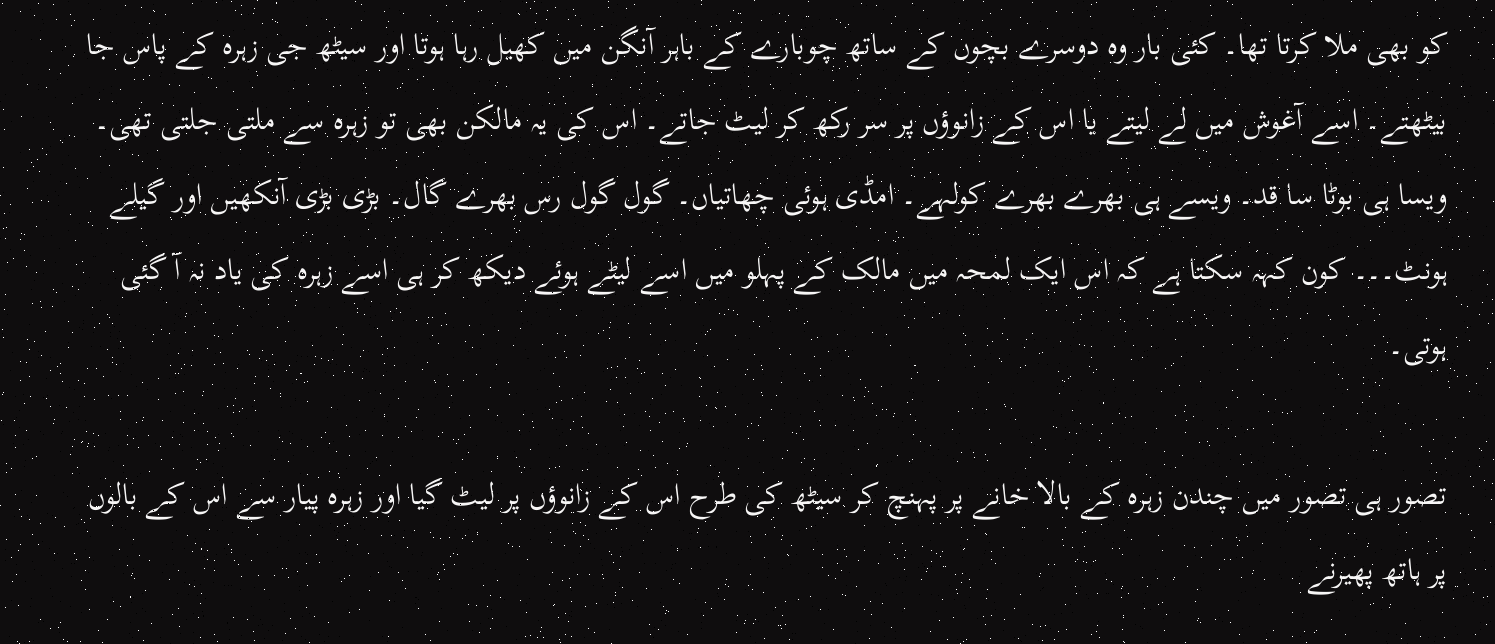کو بھی ملا کرتا تھا۔ کئی بار وہ دوسرے بچوں کے ساتھ چوبارے کے باہر آنگن میں کھیل رہا ہوتا اور سیٹھ جی زہرہ کے پاس جا بیٹھتے۔ اسے آغوش میں لے لیتے یا اس کے زانوؤں پر سر رکھ کر لیٹ جاتے۔ اس کی یہ مالکن بھی تو زہرہ سے ملتی جلتی تھی۔ ویسا ہی بوٹا سا قد۔ ویسے ہی بھرے بھرے کولہے۔ امڈی ہوئی چھاتیاں۔ گول گول رس بھرے گال۔ بڑی بڑی آنکھیں اور گیلے ہونٹ۔۔۔ کون کہہ سکتا ہے کہ اس ایک لمحہ میں مالک کے پہلو میں اسے لیٹے ہوئے دیکھ کر ہی اسے زہرہ کی یاد نہ آ گئی ہوتی۔

تصور ہی تصور میں چندن زہرہ کے بالا خانے پر پہنچ کر سیٹھ کی طرح اس کے زانوؤں پر لیٹ گیا اور زہرہ پیار سے اس کے بالوں پر ہاتھ پھیرنے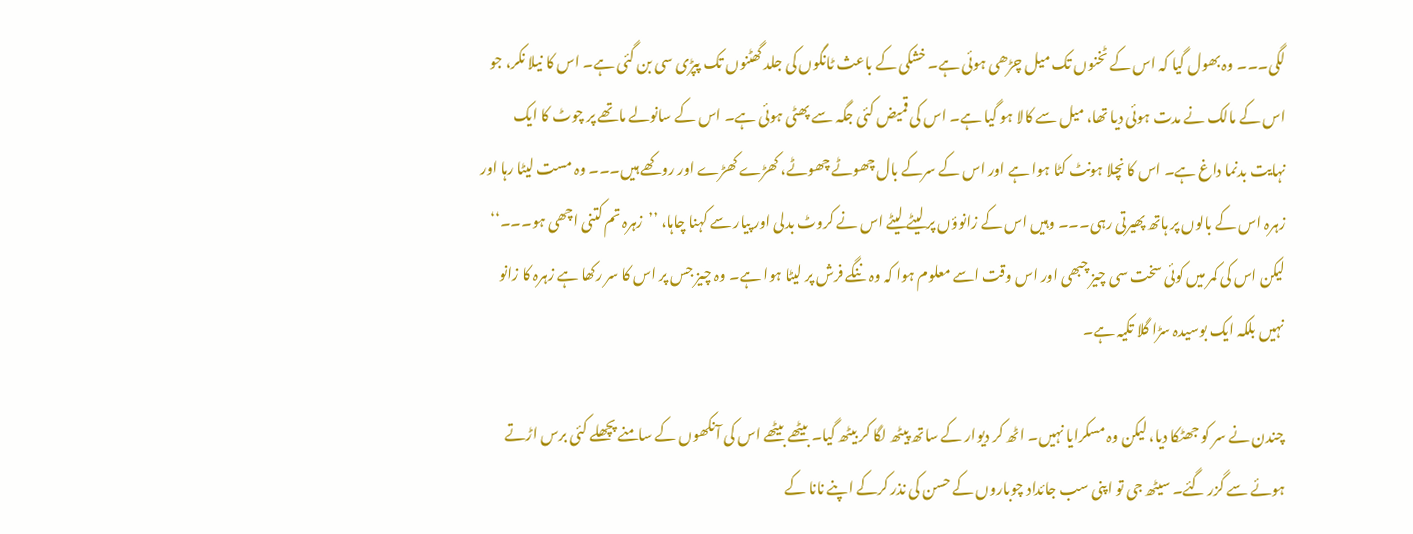لگی۔۔۔ وہ بھول گیا کہ اس کے ٹخنوں تک میل چڑھی ہوئی ہے۔ خشکی کے باعث ٹانگوں کی جلد گھٹنوں تک پپڑی سی بن گئی ہے۔ اس کا نیلا نکر، جو اس کے مالک نے مدت ہوئی دیا تھا، میل سے کالا ہو گیا ہے۔ اس کی قمیض کئی جگہ سے پھٹی ہوئی ہے۔ اس کے سانولے ماتھے پر چوٹ کا ایک نہایت بدنما داغ ہے۔ اس کا نچلا ہونٹ کٹا ہوا ہے اور اس کے سرکے بال چھوٹے چھوٹے، کھڑے کھڑے اور روکھے ہیں۔۔۔ وہ مست لیٹا رہا اور زہرہ اس کے بالوں پر ہاتھ پھیرتی رہی۔۔۔ وہیں اس کے زانوؤں پر لیٹے لیٹے اس نے کروٹ بدلی اور پیار سے کہنا چاہا، ’’زہرہ تم کتنی اچھی ہو۔۔۔‘‘ لیکن اس کی کمر میں کوئی سخت سی چیز چبھی اور اس وقت اسے معلوم ہوا کہ وہ ننگے فرش پر لیٹا ہوا ہے۔ وہ چیز جس پر اس کا سر رکھا ہے زہرہ کا زانو نہیں بلکہ ایک بوسیدہ سڑا گلا تکیہ ہے۔

چندن نے سر کو جھٹکا دیا، لیکن وہ مسکرایا نہیں۔ اٹھ کر دیوار کے ساتھ پیٹھ لگا کر بیٹھ گیا۔ بیٹھے بیٹھے اس کی آنکھوں کے سامنے پچھلے کئی برس اڑتے ہوئے سے گزر گئے۔ سیٹھ جی تو اپنی سب جائداد چوباروں کے حسن کی نذر کرکے اپنے نانا کے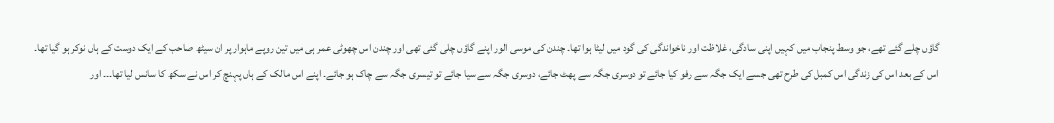گاؤں چلے گئے تھے، جو وسط پنجاب میں کہیں اپنی سادگی، غلاظت اور ناخواندگی کی گود میں لیٹا ہوا تھا۔ چندن کی موسی الور اپنے گاؤں چلی گئی تھی اور چندن اس چھوٹی عمر ہی میں تین روپے ماہوار پر ان سیٹھ صاحب کے ایک دوست کے ہاں نوکر ہو گیا تھا۔ اس کے بعد اس کی زندگی اس کمبل کی طرح تھی جسے ایک جگہ سے رفو کیا جائے تو دوسری جگہ سے پھٹ جائے، دوسری جگہ سے سیا جائے تو تیسری جگہ سے چاک ہو جائے۔ اپنے اس مالک کے ہاں پہنچ کر اس نے سکھ کا سانس لیا تھا۔۔۔ اور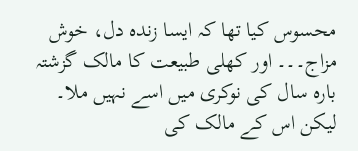محسوس کیا تھا کہ ایسا زندہ دل، خوش مزاج۔۔۔ اور کھلی طبیعت کا مالک گزشتہ بارہ سال کی نوکری میں اسے نہیں ملا۔ لیکن اس کے مالک کی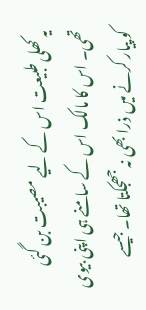یہ کھلی طبیعت اس کے لیے مصیبت بن گئی تھی۔ اس کا مالک اس کے سامنے ہی اپنی بیوی کو پیار کرنے میں ذرا بھی نہ جھجکتا تھا۔ جیسے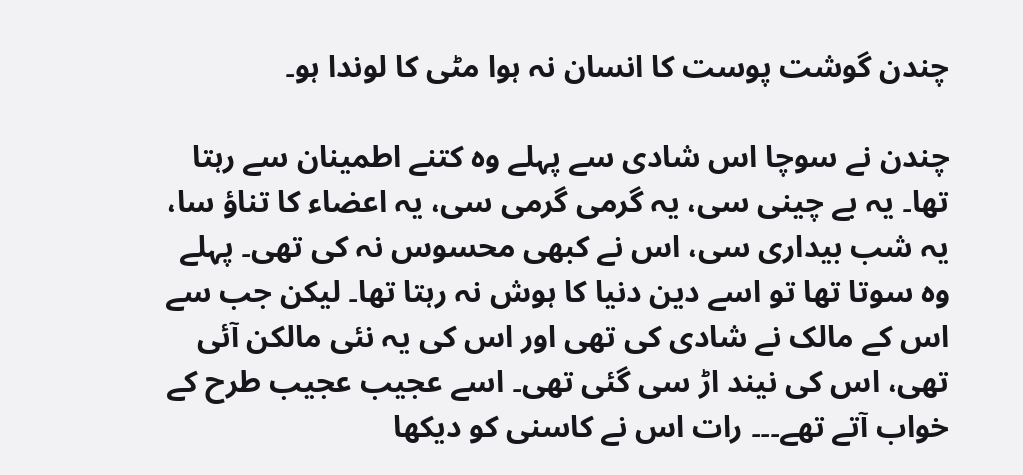چندن گوشت پوست کا انسان نہ ہوا مٹی کا لوندا ہو۔

چندن نے سوچا اس شادی سے پہلے وہ کتنے اطمینان سے رہتا تھا۔ یہ بے چینی سی، یہ گرمی گرمی سی، یہ اعضاء کا تناؤ سا، یہ شب بیداری سی، اس نے کبھی محسوس نہ کی تھی۔ پہلے وہ سوتا تھا تو اسے دین دنیا کا ہوش نہ رہتا تھا۔ لیکن جب سے اس کے مالک نے شادی کی تھی اور اس کی یہ نئی مالکن آئی تھی، اس کی نیند اڑ سی گئی تھی۔ اسے عجیب عجیب طرح کے خواب آتے تھے۔۔۔ رات اس نے کاسنی کو دیکھا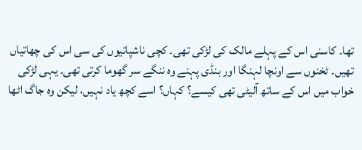تھا۔ کاسنی اس کے پہلے مالک کی لڑکی تھی۔ کچی ناشپاتیوں کی سی اس کی چھاتیاں تھیں۔ ٹخنوں سے اونچا لہنگا اور بنڈی پہنے وہ ننگے سر گھوما کرتی تھی۔ یہی لڑکی خواب میں اس کے ساتھ آلیٹی تھی کیسے؟ کہاں؟ اسے کچھ یاد نہیں، لیکن وہ جاگ اٹھا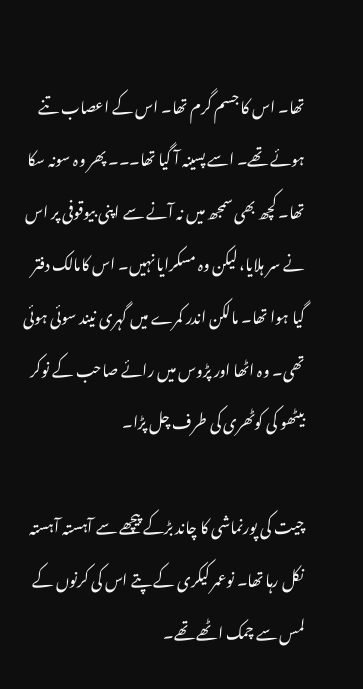تھا۔ اس کا جسم گرم تھا۔ اس کے اعصاب تنے ہوئے تھے۔ اسے پسینہ آ گیا تھا۔۔۔ پھر وہ سونہ سکا تھا۔ کچھ بھی سمجھ میں نہ آنے سے اپنی بیوقوفی پر اس نے سر ہلایا، لیکن وہ مسکرایا نہیں۔ اس کامالک دفتر گیا ہوا تھا۔ مالکن اندر کمرے میں گہری نیند سوئی ہوئی تھی۔ وہ اٹھا اور پڑوس میں رائے صاحب کے نوکر بیٹھو کی کوٹھری کی طرف چل پڑا۔

چیت کی پورنماشی کا چاند بڑکے پیچھے سے آہستہ آہستہ نکل رہا تھا۔ نوعمر کیکری کے پتے اس کی کرنوں کے لمس سے چمک اٹھے تھے۔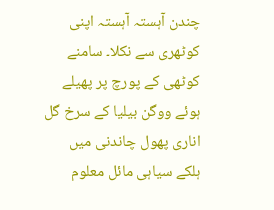چندن آہستہ آہستہ اپنی کوٹھری سے نکلا۔ سامنے کوٹھی کے پورچ پر پھیلے ہوئے ووگن بیلیا کے سرخ گل اناری پھول چاندنی میں ہلکے سیاہی مائل معلوم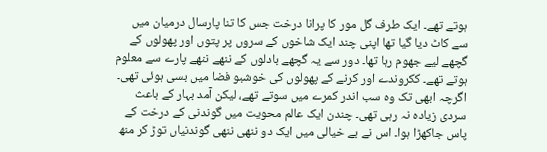ہوتے تھے۔ ایک طرف گل مور کا پرانا درخت جس کا تنا پارسال درمیان میں سے کاٹ دیا گیا تھا اپنی چند ایک شاخوں کے سروں پر پتوں اور پھولوں کے گچھے لیے جھوم رہا تھا۔ دور سے یہ گچھے بادلوں کے ننھے ننھے پارے سے معلوم ہوتے تھے۔ ککروندے اور کرنے کے پھولوں کی خوشبو فضا میں بسی ہوئی تھی۔ اگرچہ ابھی تک وہ سب اندر کمرے میں سوتے تھے، لیکن آمد بہار کے باعث سردی زیادہ نہ رہی تھی۔ چندن ایک عالم محویت میں گوندنی کے درخت کے پاس جاکھڑا ہوا۔ اس نے بے خیالی میں ایک دو ننھی ننھی گوندنیاں توڑ کر منھ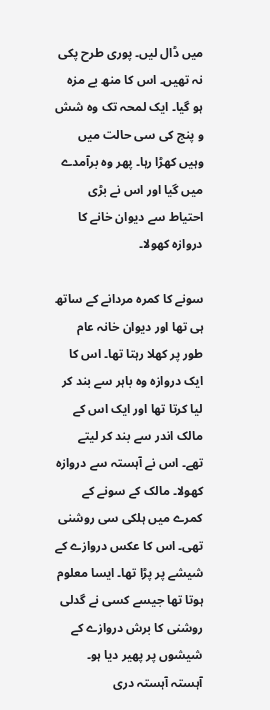میں ڈال لیں۔ پوری طرح پکی نہ تھیں۔ اس کا منھ بے مزہ ہو گیا۔ ایک لمحہ تک وہ شش و پنج کی سی حالت میں وہیں کھڑا رہا۔ پھر وہ برآمدے میں گیا اور اس نے بڑی احتیاط سے دیوان خانے کا دروازہ کھولا۔

سونے کا کمرہ مردانے کے ساتھ ہی تھا اور دیوان خانہ عام طور پر کھلا رہتا تھا۔ اس کا ایک دروازہ وہ باہر سے بند کر لیا کرتا تھا اور ایک اس کے مالک اندر سے بند کر لیتے تھے۔ اس نے آہستہ سے دروازہ کھولا۔ مالک کے سونے کے کمرے میں ہلکی سی روشنی تھی۔ اس کا عکس دروازے کے شیشے پر پڑا تھا۔ ایسا معلوم ہوتا تھا جیسے کسی نے گدلی روشنی کا برش دروازے کے شیشوں پر پھیر دیا ہو۔ آہستہ آہستہ دری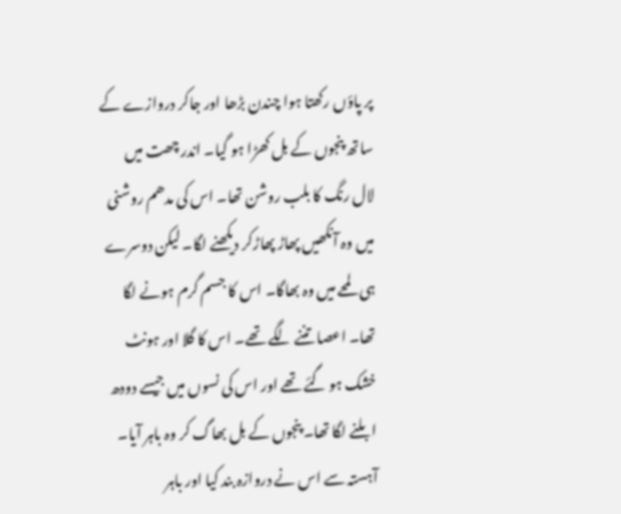پر پاؤں رکھتا ہوا چندن بڑھا اور جاکر دروازے کے ساتھ پنجوں کے بل کھڑا ہو گیا۔ اندر چھت میں لال رنگ کا بلب روشن تھا۔ اس کی مدھم روشنی میں وہ آنکھیں پھاڑ پھاڑکر دیکھنے لگا۔ لیکن دوسرے ہی لمحے میں وہ بھاگا۔ اس کا جسم گرم ہونے لگا تھا۔ اعصا تننے لگے تھے۔ اس کا گلا اور ہونٹ خشک ہو گئے تھے اور اس کی نسوں میں جیسے دودھ ابلنے لگا تھا۔ پنجوں کے بل بھاگ کر وہ باہر آیا۔ آہستہ سے اس نے دروازہ بند کیا اور باہر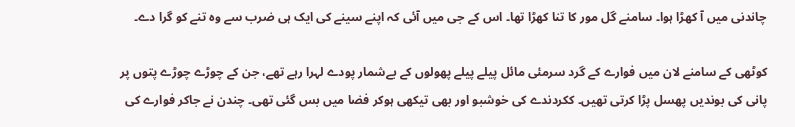چاندنی میں آ کھڑا ہوا۔ سامنے گل مور کا تنا کھڑا تھا۔ اس کے جی میں آئی کہ اپنے سینے کی ایک ہی ضرب سے وہ تنے کو گرا دے۔

کوٹھی کے سامنے لان میں فوارے کے گرد سرمئی مائل پیلے پیلے پھولوں کے بےشمار پودے لہرا رہے تھے، جن کے چوڑے چوڑے پتوں پر پانی کی بوندیں پھسل پڑا کرتی تھیں۔ ککردندے کی خوشبو اور بھی تیکھی ہوکر فضا میں بس گئی تھی۔ چندن نے جاکر فوارے کی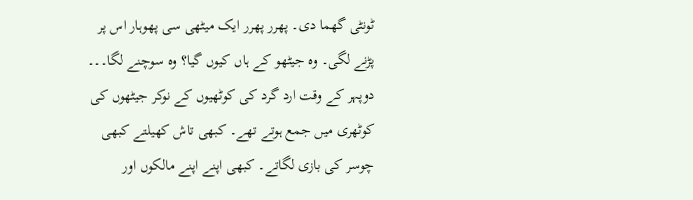ٹونٹی گھما دی۔ پھرر پھرر ایک میٹھی سی پھوہار اس پر پڑنے لگی۔ وہ جیٹھو کے ہاں کیوں گیا؟ وہ سوچنے لگا۔۔۔ دوپہر کے وقت ارد گرد کی کوٹھیوں کے نوکر جیٹھوں کی کوٹھری میں جمع ہوتے تھے۔ کبھی تاش کھیلتے کبھی چوسر کی بازی لگاتے۔ کبھی اپنے اپنے مالکوں اور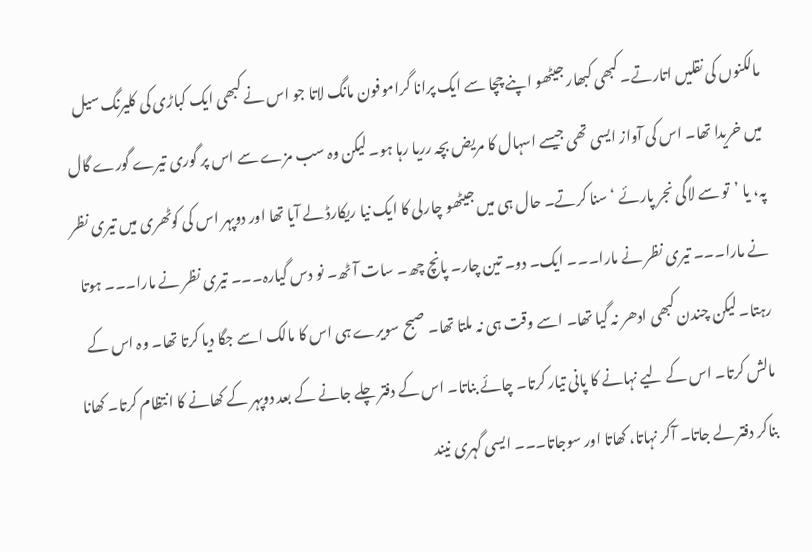مالکنوں کی نقلیں اتارتے۔ کبھی کبھار جیٹھو اپنے چچا سے ایک پرانا گراموفون مانگ لاتا جو اس نے کبھی ایک کباڑی کی کلیرنگ سیل میں خریدا تھا۔ اس کی آواز ایسی تھی جیسے اسہال کا مریض بچہ رریا رہا ہو۔ لیکن وہ سب مزے سے اس پر گوری تیرے گورے گال پہ، یا ’تو سے لاگی نجر پارئے ‘ سنا کرتے۔ حال ہی میں جیٹھو چارلی کا ایک نیا ریکارڈ لے آیا تھا اور دوپہر اس کی کوٹھری میں تیری نظر نے مارا۔۔۔ تیری نظر نے مارا۔۔۔ ایک۔ دو۔ تین چار۔ پانچ چھ۔ سات آٹھ۔ نو دس گیارہ۔۔۔ تیری نظر نے مارا۔۔۔ ہوتا رہتا۔ لیکن چندن کبھی ادھر نہ گیا تھا۔ اسے وقت ہی نہ ملتا تھا۔ صبح سویرے ہی اس کا مالک اسے جگا دیا کرتا تھا۔ وہ اس کے مالش کرتا۔ اس کے لیے نہانے کا پانی تیار کرتا۔ چائے بناتا۔ اس کے دفتر چلے جانے کے بعد دوپہر کے کھانے کا انتظام کرتا۔ کھانا بناکر دفتر لے جاتا۔ آکر نہاتا، کھاتا اور سوجاتا۔۔۔ ایسی گہری نیند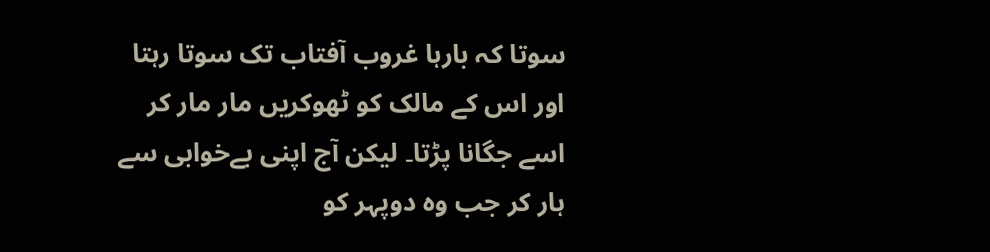سوتا کہ بارہا غروب آفتاب تک سوتا رہتا اور اس کے مالک کو ٹھوکریں مار مار کر اسے جگانا پڑتا۔ لیکن آج اپنی بےخوابی سے ہار کر جب وہ دوپہر کو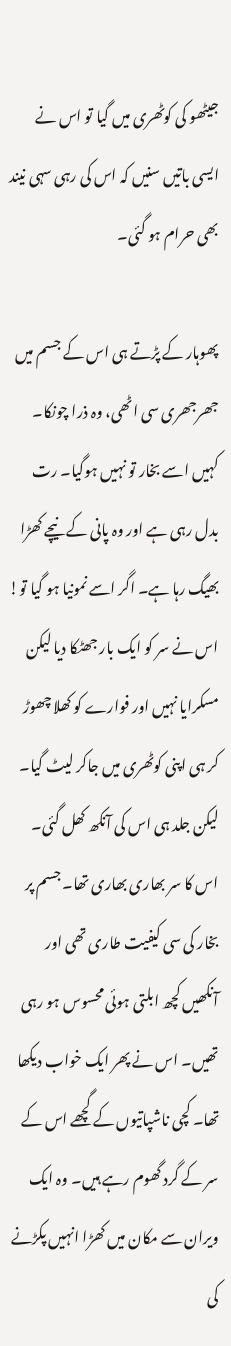جیٹھو کی کوٹھری میں گیا تو اس نے ایسی باتیں سنیں کہ اس کی رہی سہی نیند بھی حرام ہو گئی۔

پھوہار کے پڑتے ہی اس کے جسم میں جھرجھری سی اٹھی، وہ ذرا چونکا۔ کہیں اسے بخار تو نہیں ہوگیا۔ رت بدل رہی ہے اور وہ پانی کے نیچے کھڑا بھیگ رہا ہے۔ اگر اسے نمونیا ہو گیا تو! اس نے سر کو ایک بار جھٹکا دیا لیکن مسکرایا نہیں اور فوارے کو کھلا چھوڑ کر ہی اپنی کوٹھری میں جاکر لیٹ گیا۔ لیکن جلد ہی اس کی آنکھ کھل گئی۔ اس کا سر بھاری بھاری تھا۔ جسم پر بخار کی سی کیفیت طاری تھی اور آنکھیں کچھ ابلتی ہوئی محسوس ہو رہی تھیں۔ اس نے پھر ایک خواب دیکھا تھا۔ کچی ناشپاتیوں کے گچھے اس کے سر کے گرد گھوم رہے ہیں۔ وہ ایک ویران سے مکان میں کھڑا انہیں پکڑنے کی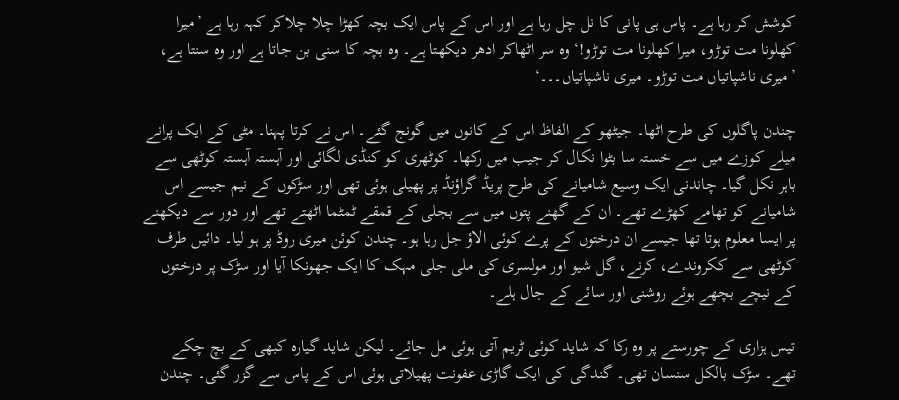کوشش کر رہا ہے۔ پاس ہی پانی کا نل چل رہا ہے اور اس کے پاس ایک بچہ کھڑا چلا چلاکر کہہ رہا ہے ’میرا کھلونا مت توڑو، میرا کھلونا مت توڑو!‘ وہ سر اٹھاکر ادھر دیکھتا ہے۔ وہ بچہ کا سنی بن جاتا ہے اور وہ سنتا ہے، ’میری ناشپاتیاں مت توڑو۔ میری ناشپاتیاں۔۔۔‘

چندن پاگلوں کی طرح اٹھا۔ جیٹھو کے الفاظ اس کے کانوں میں گونج گئے۔ اس نے کرتا پہنا۔ مٹی کے ایک پرانے میلے کوزے میں سے خستہ سا بٹوا نکال کر جیب میں رکھا۔ کوٹھری کو کنڈی لگائی اور آہستہ آہستہ کوٹھی سے باہر نکل گیا۔ چاندنی ایک وسیع شامیانے کی طرح پریڈ گراؤنڈ پر پھیلی ہوئی تھی اور سڑکوں کے نیم جیسے اس شامیانے کو تھامے کھڑے تھے۔ ان کے گھنے پتوں میں سے بجلی کے قمقے ٹمٹما اٹھتے تھے اور دور سے دیکھنے پر ایسا معلوم ہوتا تھا جیسے ان درختوں کے پرے کوئی الاؤ جل رہا ہو۔ چندن کوئن میری روڈ پر ہو لیا۔ دائیں طرف کوٹھی سے ککروندے، کرنے، گل شیو اور مولسری کی ملی جلی مہک کا ایک جھونکا آیا اور سڑک پر درختوں کے نیچے بچھے ہوئے روشنی اور سائے کے جال ہلے۔

تیس ہزاری کے چورستے پر وہ رکا کہ شاید کوئی ٹریم آتی ہوئی مل جائے۔ لیکن شاید گیارہ کبھی کے بچ چکے تھے۔ سڑک بالکل سنسان تھی۔ گندگی کی ایک گاڑی عفونت پھیلاتی ہوئی اس کے پاس سے گزر گئی۔ چندن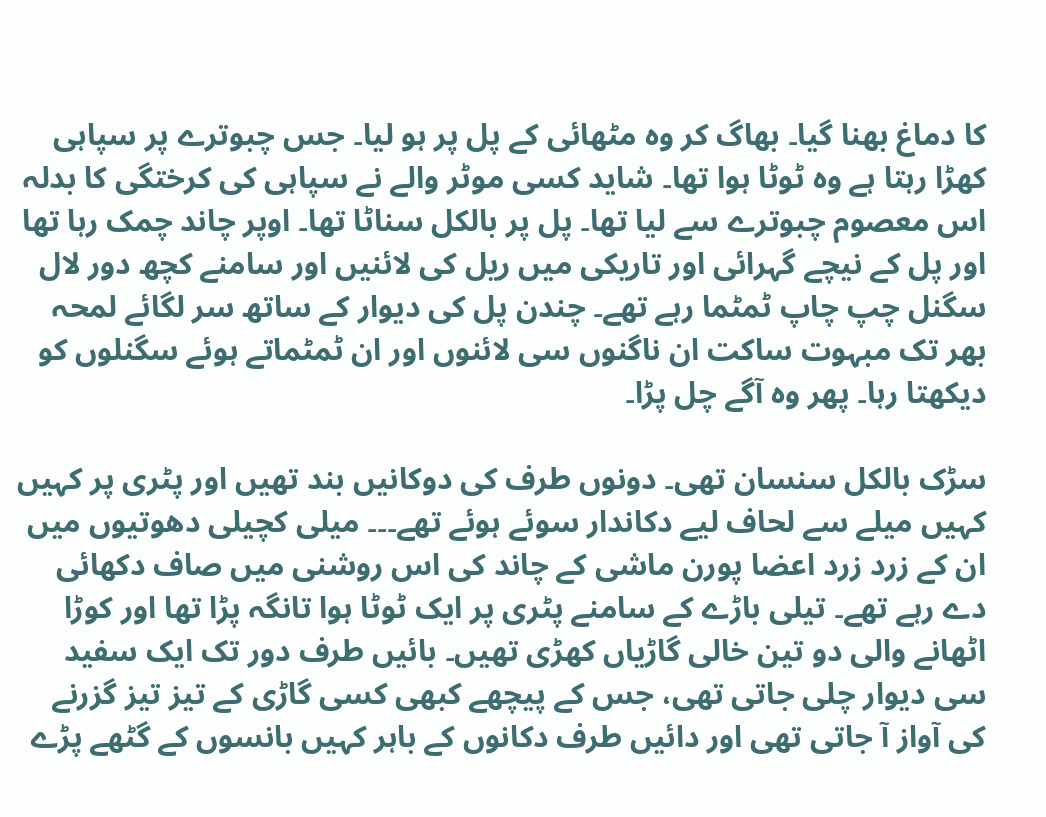کا دماغ بھنا گیا۔ بھاگ کر وہ مٹھائی کے پل پر ہو لیا۔ جس چبوترے پر سپاہی کھڑا رہتا ہے وہ ٹوٹا ہوا تھا۔ شاید کسی موٹر والے نے سپاہی کی کرختگی کا بدلہ اس معصوم چبوترے سے لیا تھا۔ پل پر بالکل سناٹا تھا۔ اوپر چاند چمک رہا تھا اور پل کے نیچے گہرائی اور تاریکی میں ریل کی لائنیں اور سامنے کچھ دور لال سگنل چپ چاپ ٹمٹما رہے تھے۔ چندن پل کی دیوار کے ساتھ سر لگائے لمحہ بھر تک مبہوت ساکت ان ناگنوں سی لائنوں اور ان ٹمٹماتے ہوئے سگنلوں کو دیکھتا رہا۔ پھر وہ آگے چل پڑا۔

سڑک بالکل سنسان تھی۔ دونوں طرف کی دوکانیں بند تھیں اور پٹری پر کہیں کہیں میلے سے لحاف لیے دکاندار سوئے ہوئے تھے۔۔۔ میلی کچیلی دھوتیوں میں ان کے زرد زرد اعضا پورن ماشی کے چاند کی اس روشنی میں صاف دکھائی دے رہے تھے۔ تیلی باڑے کے سامنے پٹری پر ایک ٹوٹا ہوا تانگہ پڑا تھا اور کوڑا اٹھانے والی دو تین خالی گاڑیاں کھڑی تھیں۔ بائیں طرف دور تک ایک سفید سی دیوار چلی جاتی تھی، جس کے پیچھے کبھی کسی گاڑی کے تیز تیز گزرنے کی آواز آ جاتی تھی اور دائیں طرف دکانوں کے باہر کہیں بانسوں کے گٹھے پڑے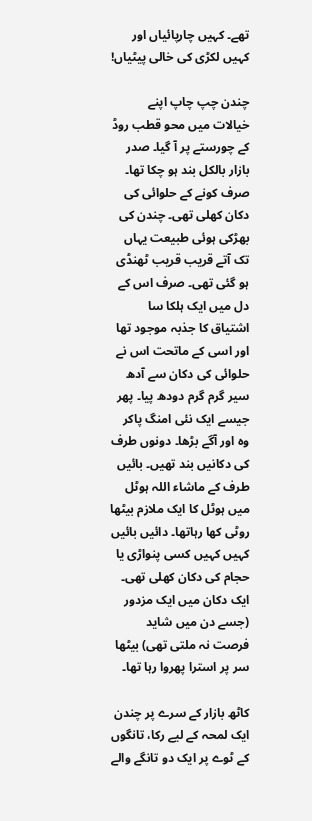تھے۔ کہیں چارپائیاں اور کہیں لکڑی کی خالی پیٹیاں!

چندن چپ چاپ اپنے خیالات میں محو قطب روڈ کے چورستے پر آ گیا۔ صدر بازار بالکل بند ہو چکا تھا۔ صرف کونے کے حلوائی کی دکان کھلی تھی۔ چندن کی بھڑکی ہوئی طبیعت یہاں تک آتے قریب قریب ٹھنڈی ہو گئی تھی۔ صرف اس کے دل میں ایک ہلکا سا اشتیاق کا جذبہ موجود تھا اور اسی کے ماتحت اس نے حلوائی کی دکان سے آدھ سیر گرم گرم دودھ پیا۔ پھر جیسے ایک نئی امنگ پاکر وہ اور آگے بڑھا۔ دونوں طرف کی دکانیں بند تھیں۔ بائیں طرف کے ماشاء اللہ ہوٹل میں ہوٹل کا ایک ملازم بیٹھا روٹی کھا رہاتھا۔ دائیں بائیں کہیں کہیں کسی پنواڑی یا حجام کی دکان کھلی تھی۔ ایک دکان میں ایک مزدور (جسے دن میں شاید فرصت نہ ملتی تھی) بیٹھا سر پر استرا پھروا رہا تھا۔

کاٹھ بازار کے سرے پر چندن ایک لمحہ کے لیے رکا، تانگوں کے ٹوے پر ایک دو تانگے والے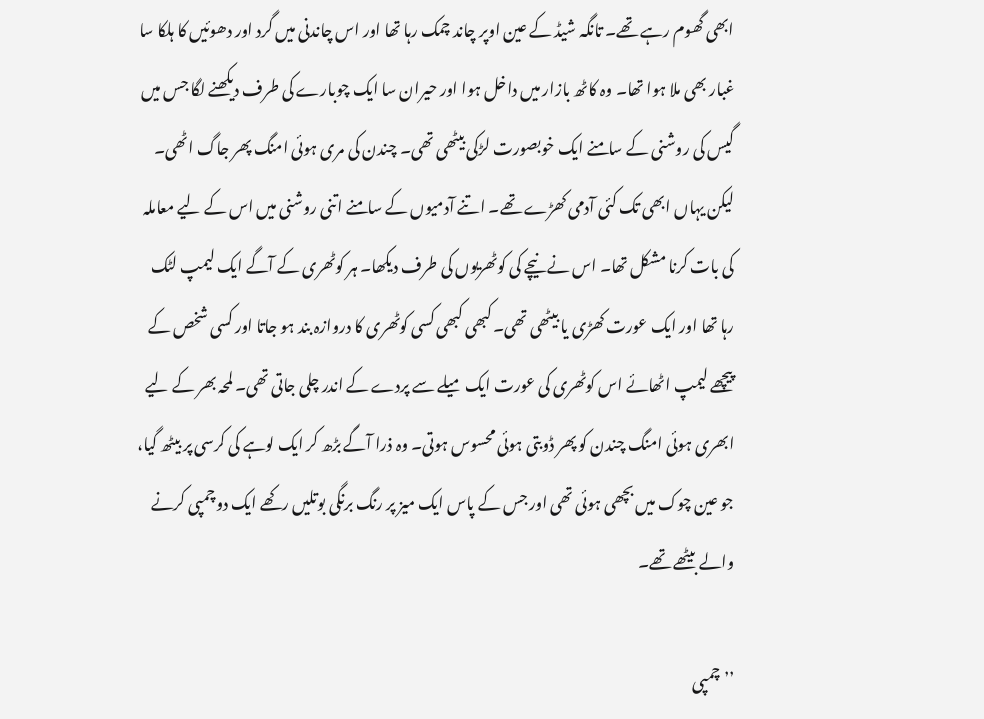ابھی گھوم رہے تھے۔ تانگہ شیڈ کے عین اوپر چاند چمک رہا تھا اور اس چاندنی میں گرد اور دھوئیں کا ہلکا سا غبار بھی ملا ہوا تھا۔ وہ کاٹھ بازار میں داخل ہوا اور حیران سا ایک چوبارے کی طرف دیکھنے لگا جس میں گیس کی روشنی کے سامنے ایک خوبصورت لڑکی بیٹھی تھی۔ چندن کی مری ہوئی امنگ پھر جاگ اٹھی۔ لیکن یہاں ابھی تک کئی آدمی کھڑے تھے۔ اتنے آدمیوں کے سامنے اتنی روشنی میں اس کے لیے معاملہ کی بات کرنا مشکل تھا۔ اس نے نیچے کی کوٹھریوں کی طرف دیکھا۔ ہر کوٹھری کے آگے ایک لیمپ لٹک رہا تھا اور ایک عورت کھڑی یا بیٹھی تھی۔ کبھی کبھی کسی کوٹھری کا دروازہ بند ہو جاتا اور کسی شخص کے پیچھے لیمپ اٹھائے اس کوٹھری کی عورت ایک میلے سے پردے کے اندر چلی جاتی تھی۔ لمحہ بھر کے لیے ابھری ہوئی امنگ چندن کو پھر ڈوبتی ہوئی محسوس ہوتی۔ وہ ذرا آگے بڑھ کر ایک لوہے کی کرسی پر بیٹھ گیا، جو عین چوک میں بچھی ہوئی تھی اور جس کے پاس ایک میز پر رنگ برنگی بوتلیں رکھے ایک دوچمپی کرنے والے بیٹھے تھے۔

’’چمپی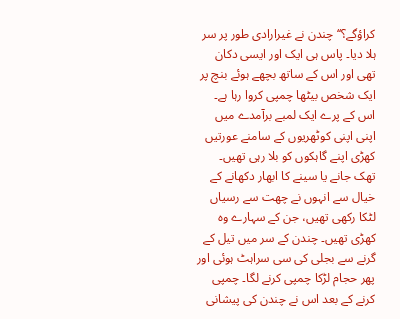کراؤگے؟‘‘ چندن نے غیرارادی طور پر سر ہلا دیا۔ پاس ہی ایک اور ایسی دکان تھی اور اس کے ساتھ بچھے ہوئے بنچ پر ایک شخص بیٹھا چمپی کروا رہا ہے۔ اس کے پرے ایک لمبے برآمدے میں اپنی اپنی کوٹھریوں کے سامنے عورتیں کھڑی اپنے گاہکوں کو بلا رہی تھیں۔ تھک جانے یا سینے کا ابھار دکھانے کے خیال سے انہوں نے چھت سے رسیاں لٹکا رکھی تھیں، جن کے سہارے وہ کھڑی تھیں۔ چندن کے سر میں تیل کے گرنے سے بجلی کی سی سراہٹ ہوئی اور پھر حجام لڑکا چمپی کرنے لگا۔ چمپی کرنے کے بعد اس نے چندن کی پیشانی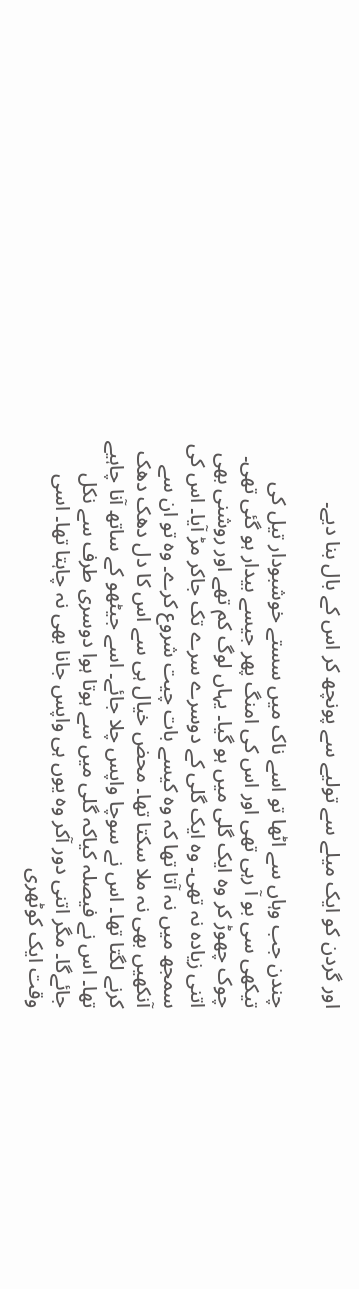اور گردن کو ایک میلے سے تولیے سے پونچھ کر اس کے بال بنا دیے۔

چندن جب وہاں سے اٹھا تو اسے ناک میں سستے خوشبودار تیل کی تیکھی سی بو آ رہی تھی اور اس کی امنگ پھر جیسے بیدار ہو گئی تھی۔ چوک چھوڑ کر وہ ایک گلی میں ہو گیا۔ یہاں لوگ کم تھے اور روشنی بھی اتنی زیادہ نہ تھی۔ وہ ایک گلی کے دوسرے سرے تک جاکر مڑ آیا۔ اس کی سمجھ میں نہ آتا تھا کہ وہ کیسے بات چیت شروع کرے۔ وہ تو ان سے آنکھیں بھی نہ ملا سکتا تھا۔ محض خیال ہی سے اس کا دل دھک دھک کرنے لگتا تھا۔ اس نے سوچا واپس چلا جائے۔ اسے جیٹھو کے ساتھ آنا چاہیے تھا۔ اس نے فیصلہ کیاکہ گلی میں سے ہوتا ہوا دوسری طرف سے نکل جائےگا۔ مگر اتنی دور آکر وہ یوں ہی واپس جانا بھی نہ چاہتا تھا۔ اسی وقت ایک کوٹھری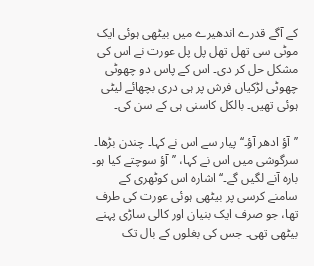کے آگے قدرے اندھیرے میں بیٹھی ہوئی ایک موٹی سی تھل تھل پل پل عورت نے اس کی مشکل حل کر دی۔ اس کے پاس دو چھوٹی چھوٹی لڑکیاں فرش پر ہی دری بچھائے لیٹی ہوئی تھیں۔ بالکل کاسنی ہی کے سن کی۔

’’آؤ ادھر آؤ۔‘‘ پیار سے اس نے کہا۔ چندن بڑھا۔ سرگوشی میں اس نے کہا، ’’آؤ سوچتے کیا ہو۔ بارہ آنے لگیں گے۔‘‘ اشارہ اس کوٹھری کے سامنے کرسی پر بیٹھی ہوئی عورت کی طرف تھا، جو صرف ایک بنیان اور کالی ساڑی پہنے بیٹھی تھی۔ جس کی بغلوں کے بال تک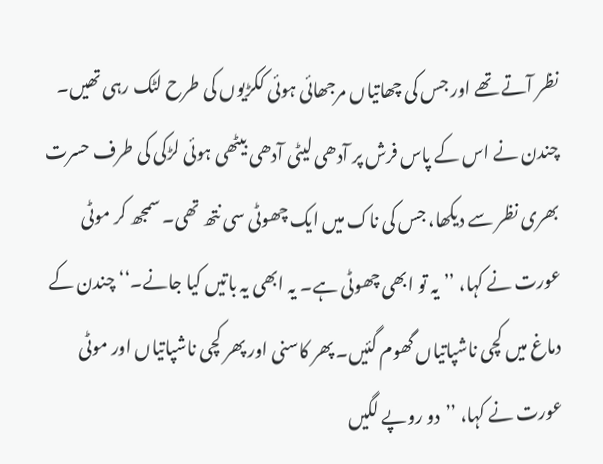نظر آتے تھے اور جس کی چھاتیاں مرجھائی ہوئی ککڑیوں کی طرح لٹک رہی تھیں۔ چندن نے اس کے پاس فرش پر آدھی لیٹی آدھی بیٹھی ہوئی لڑکی کی طرف حسرت بھری نظر سے دیکھا، جس کی ناک میں ایک چھوٹی سی نتھ تھی۔ سمجھ کر موٹی عورت نے کہا، ’’یہ تو ابھی چھوٹی ہے۔ یہ ابھی یہ باتیں کیا جانے۔‘‘ چندن کے دماغ میں کچی ناشپاتیاں گھوم گئیں۔ پھر کاسنی اور پھر کچی ناشپاتیاں اور موٹی عورت نے کہا، ’’دو روپے لگیں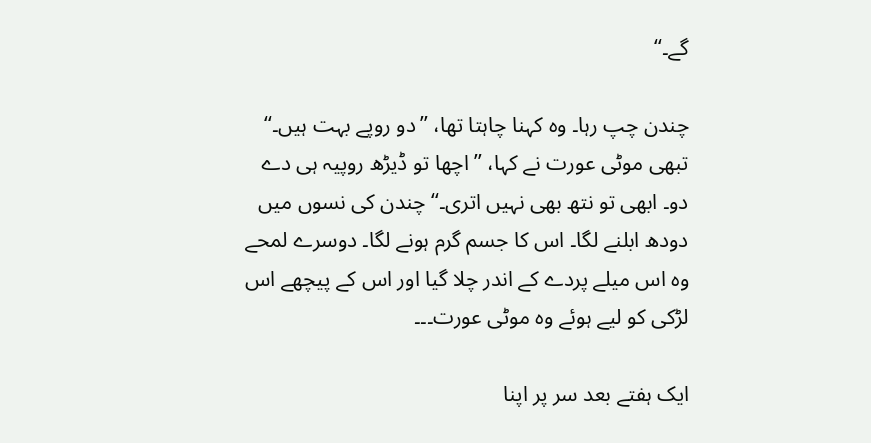گے۔‘‘

چندن چپ رہا۔ وہ کہنا چاہتا تھا، ’’دو روپے بہت ہیں۔‘‘ تبھی موٹی عورت نے کہا، ’’اچھا تو ڈیڑھ روپیہ ہی دے دو۔ ابھی تو نتھ بھی نہیں اتری۔‘‘ چندن کی نسوں میں دودھ ابلنے لگا۔ اس کا جسم گرم ہونے لگا۔ دوسرے لمحے وہ اس میلے پردے کے اندر چلا گیا اور اس کے پیچھے اس لڑکی کو لیے ہوئے وہ موٹی عورت۔۔۔

ایک ہفتے بعد سر پر اپنا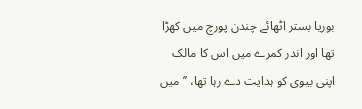بوریا بستر اٹھائے چندن پورچ میں کھڑا تھا اور اندر کمرے میں اس کا مالک اپنی بیوی کو ہدایت دے رہا تھا، ’’میں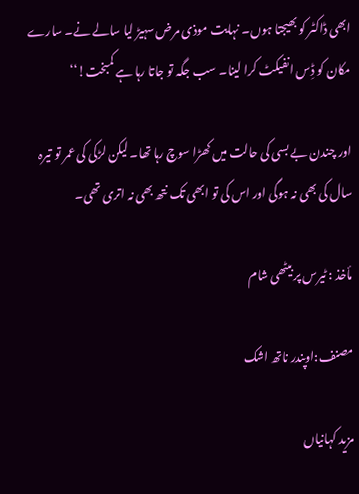ابھی ڈاکٹر کو بھیجتا ہوں۔ نہایت موذی مرض سہیڑ لیا سالے نے۔ سارے مکان کو ڈِس انفیکٹ کرا لینا۔ سب جگہ تو جاتا رہا ہے کمبخت!‘‘

اور چندن بے بسی کی حالت میں کھڑا سوچ رہا تھا۔ لیکن لڑکی کی عمر تو تیرہ سال کی بھی نہ ہوگی اور اس کی تو ابھی تک نتھ بھی نہ اتری تھی۔

مأخذ : ٹیرس پر بیٹھی شام

مصنف:اوپندر ناتھ اشک

مزید کہانیاں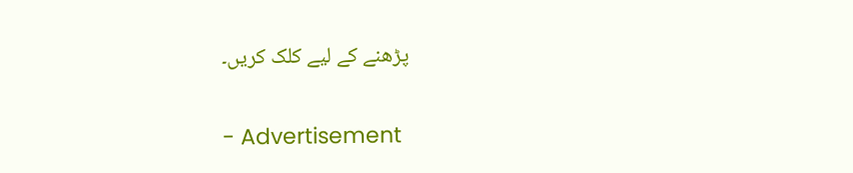پڑھنے کے لیے کلک کریں۔

- Advertisement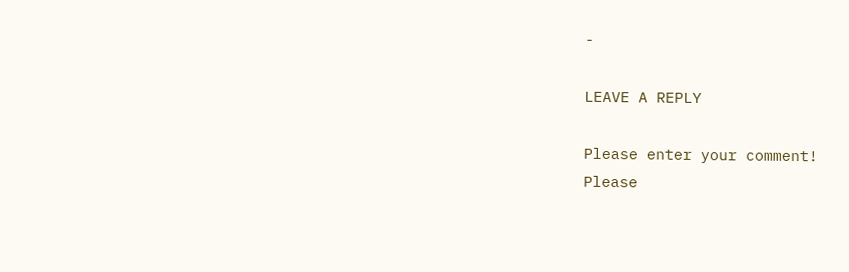-

LEAVE A REPLY

Please enter your comment!
Please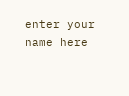enter your name here